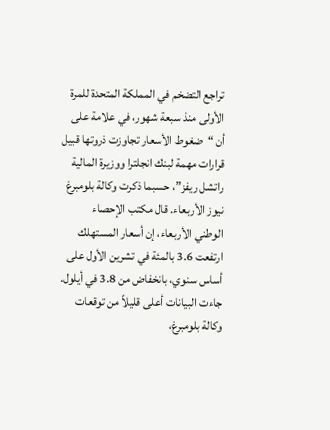تراجع التضخم في المملكة المتحدة للمرة الأولى منذ سبعة شهور، في علامة على أن “ضغوط الأسعار تجاوزت ذروتها قبيل قرارات مهمة لبنك انجلترا ووزيرة المالية راتشل ريفز”، حسبما ذكرت وكالة بلومبرغ نيوز الأربعاء. قال مكتب الإحصاء الوطني الأربعاء، إن أسعار المستهلك ارتفعت 3.6 بالمئة في تشرين الأول على أساس سنوي، بانخفاض من 3.8 في أيلول.
جاءت البيانات أعلى قليلاً من توقعات وكالة بلومبرغ،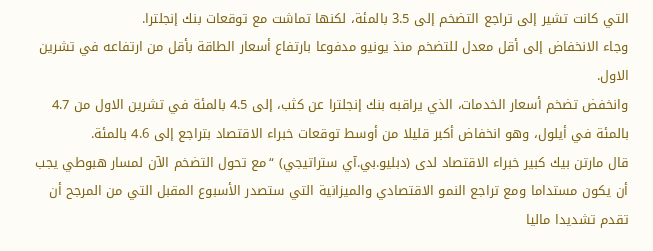التي كانت تشير إلى تراجع التضخم إلى 3.5 بالمئة، لكنها تماشت مع توقعات بنك إنجلترا.
وجاء الانخفاض إلى أقل معدل للتضخم منذ يونيو مدفوعا بارتفاع أسعار الطاقة بأقل من ارتفاعه في تشرين الاول.
وانخفض تضخم أسعار الخدمات، الذي يراقبه بنك إنجلترا عن كثب، إلى 4.5 بالمئة في تشرين الاول من 4.7 بالمئة في أيلول، وهو انخفاض أكبر قليلا من أوسط توقعات خبراء الاقتصاد بتراجع إلى 4.6 بالمئة.
قال مارتن بيك كبير خبراء الاقتصاد لدى (دبليو.بي.آي ستراتيجي) “مع تحول التضخم الآن لمسار هبوطي يجب أن يكون مستداما ومع تراجع النمو الاقتصادي والميزانية التي ستصدر الأسبوع المقبل التي من المرجح أن تقدم تشديدا ماليا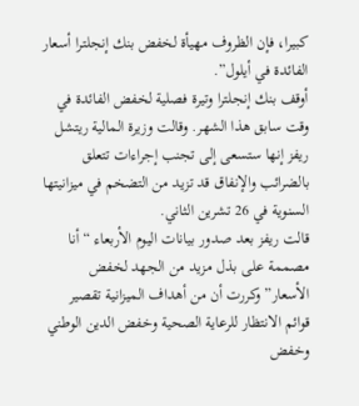كبيرا، فإن الظروف مهيأة لخفض بنك إنجلترا أسعار الفائدة في أيلول”.
أوقف بنك إنجلترا وتيرة فصلية لخفض الفائدة في وقت سابق هذا الشهر. وقالت وزيرة المالية ريتشل ريفز إنها ستسعى إلى تجنب إجراءات تتعلق بالضرائب والإنفاق قد تزيد من التضخم في ميزانيتها السنوية في 26 تشرين الثاني.
قالت ريفز بعد صدور بيانات اليوم الأربعاء “أنا مصممة على بذل مزيد من الجهد لخفض الأسعار” وكررت أن من أهداف الميزانية تقصير قوائم الانتظار للرعاية الصحية وخفض الدين الوطني وخفض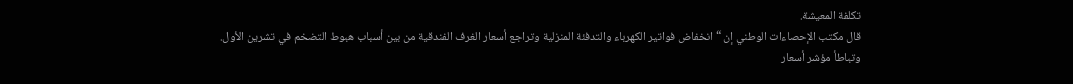تكلفة المعيشة.
قال مكتب الإحصاءات الوطني إن “انخفاض فواتير الكهرباء والتدفئة المنزلية وتراجع أسعار الغرف الفندقية من بين أسباب هبوط التضخم في تشرين الأول.
وتباطأ مؤشر أسعار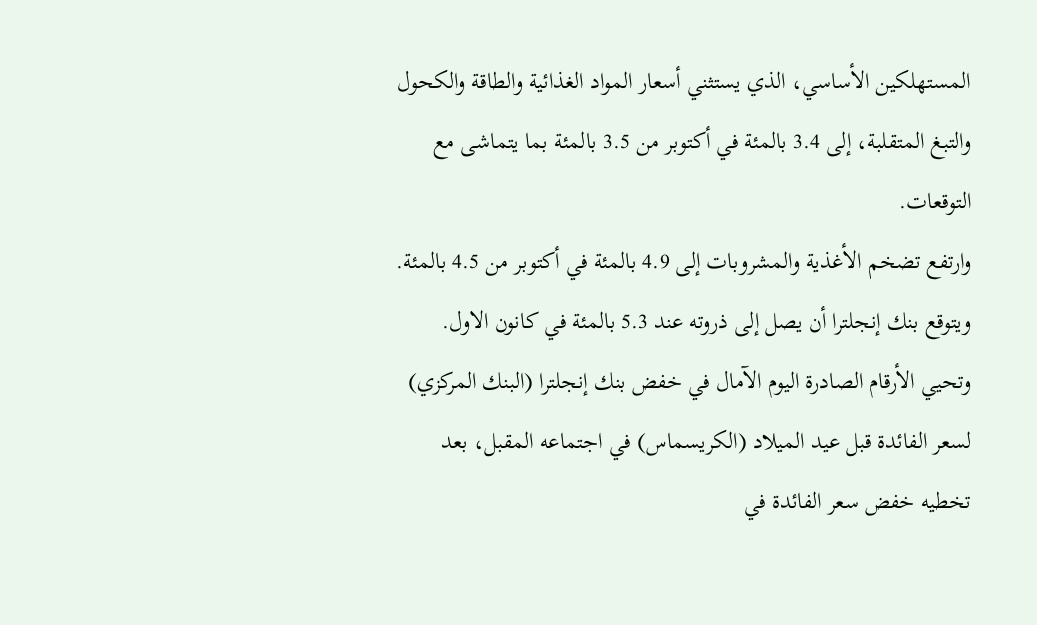المستهلكين الأساسي، الذي يستثني أسعار المواد الغذائية والطاقة والكحول والتبغ المتقلبة، إلى 3.4 بالمئة في أكتوبر من 3.5 بالمئة بما يتماشى مع التوقعات.
وارتفع تضخم الأغذية والمشروبات إلى 4.9 بالمئة في أكتوبر من 4.5 بالمئة. ويتوقع بنك إنجلترا أن يصل إلى ذروته عند 5.3 بالمئة في كانون الاول.
وتحيي الأرقام الصادرة اليوم الآمال في خفض بنك إنجلترا (البنك المركزي) لسعر الفائدة قبل عيد الميلاد (الكريسماس) في اجتماعه المقبل، بعد تخطيه خفض سعر الفائدة في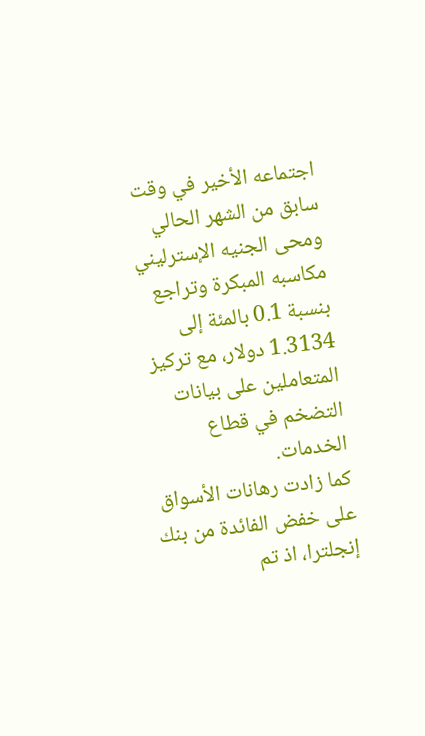اجتماعه الأخير في وقت سابق من الشهر الحالي
ومحى الجنيه الإسترليني مكاسبه المبكرة وتراجع بنسبة 0.1 بالمئة إلى 1.3134 دولار، مع تركيز المتعاملين على بيانات التضخم في قطاع الخدمات.
كما زادت رهانات الأسواق على خفض الفائدة من بنك إنجلترا، اذ تم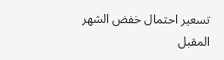تسعير احتمال خفض الشهر المقبل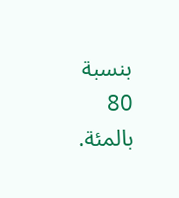بنسبة 80 بالمئة.